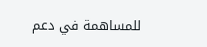للمساهمة في دعم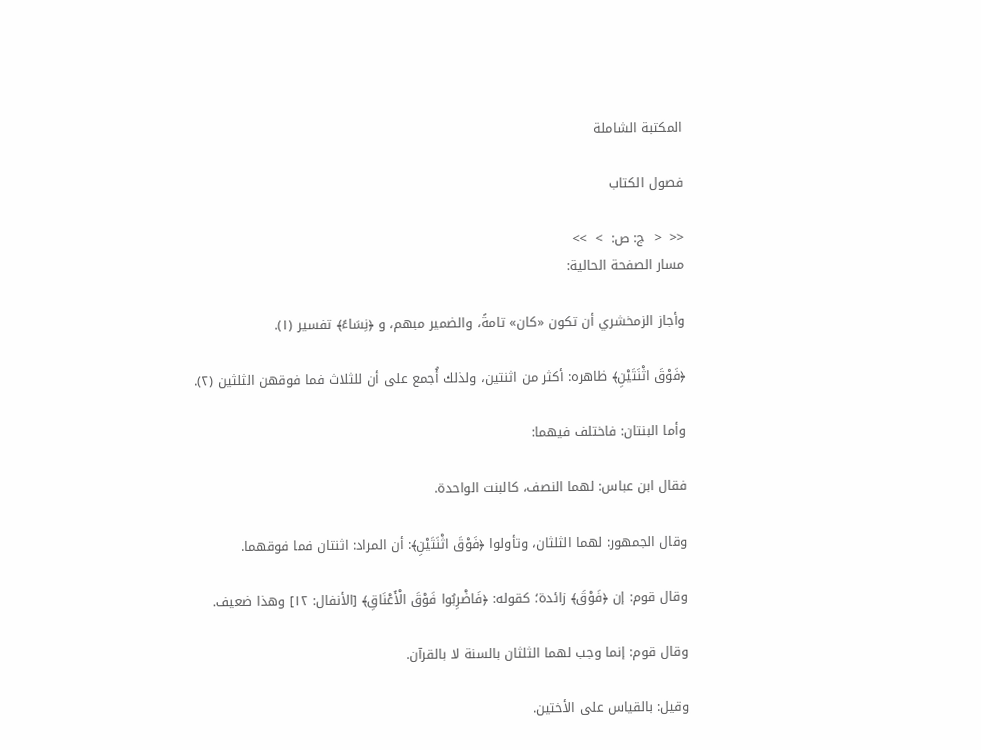المكتبة الشاملة

فصول الكتاب

<<  <  ج: ص:  >  >>
مسار الصفحة الحالية:

وأجاز الزمخشري أن تكون «كان» تامةً، والضمير مبهم، و ﴿نِسَاءً﴾ تفسير (١).

﴿فَوْقَ اثْنَتَيْنِ﴾ ظاهره: أكثر من اثنتين، ولذلك أُجمع على أن للثلاث فما فوقهن الثلثين (٢).

وأما البنتان: فاختلف فيهما:

فقال ابن عباس: لهما النصف، كالبنت الواحدة.

وقال الجمهور: لهما الثلثان، وتأولوا ﴿فَوْقَ اثْنَتَيْنِ﴾: أن المراد: اثنتان فما فوقهما.

وقال قوم: إن ﴿فَوْقَ﴾ زائدة؛ كقوله: ﴿فَاضْرِبُوا فَوْقَ الْأَعْنَاقِ﴾ [الأنفال: ١٢] وهذا ضعيف.

وقال قوم: إنما وجب لهما الثلثان بالسنة لا بالقرآن.

وقيل: بالقياس على الأختين.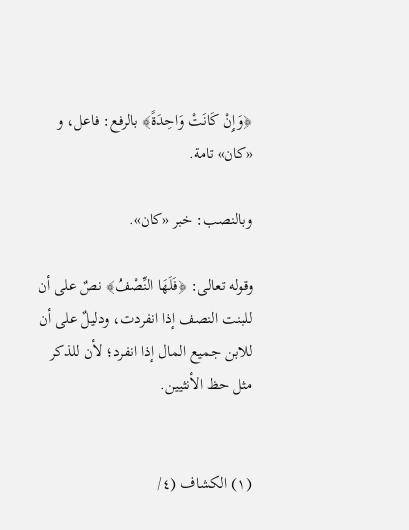﴿وَإِنْ كَانَتْ وَاحِدَةً﴾ بالرفع: فاعل، و «كان» تامة.

وبالنصب: خبر «كان».

وقوله تعالى: ﴿فَلَهَا النِّصْفُ﴾ نصٌ على أن للبنت النصف إذا انفردت، ودليلٌ على أن للابن جميع المال إذا انفرد؛ لأن للذكر مثل حظ الأنثيين.


(١) الكشاف (٤/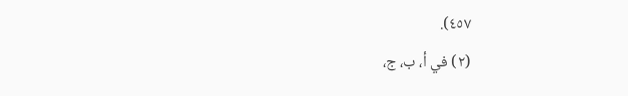٤٥٧).
(٢) في أ، ب، ج،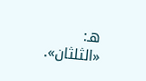هـ: «الثلثان».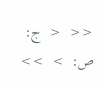<<  <  ج: ص:  >  >>